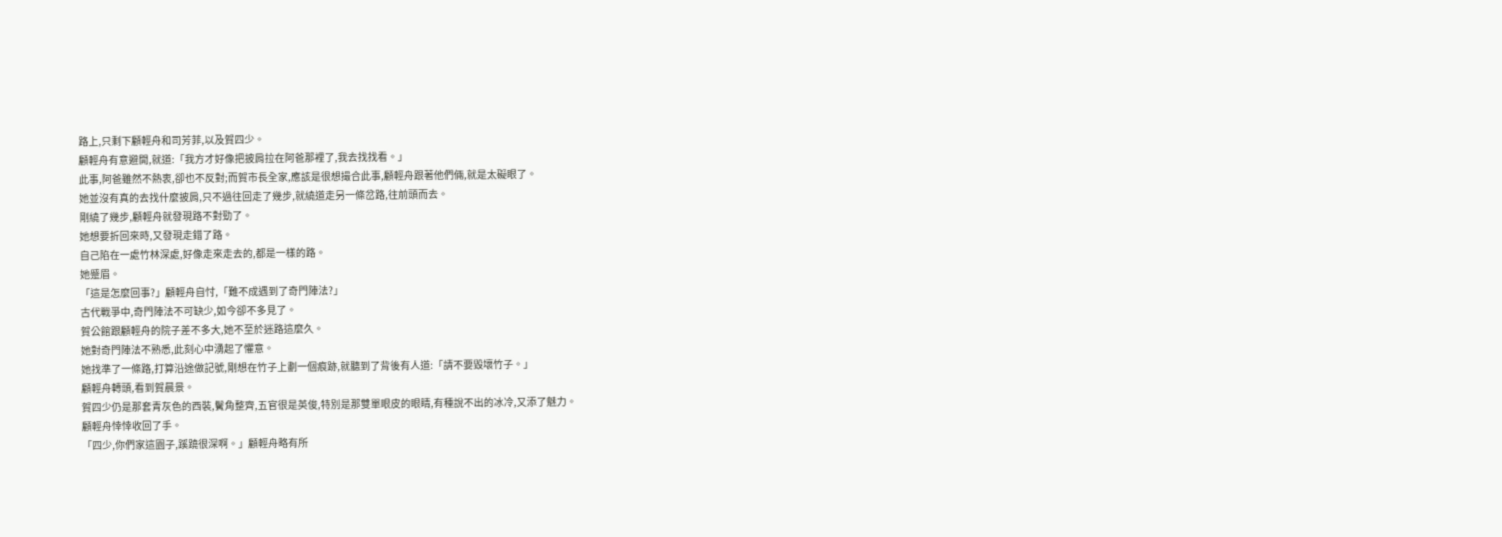路上,只剩下顧輕舟和司芳菲,以及賀四少。
顧輕舟有意避開,就道:「我方才好像把披肩拉在阿爸那裡了,我去找找看。」
此事,阿爸雖然不熱衷,卻也不反對;而賀市長全家,應該是很想撮合此事,顧輕舟跟著他們倆,就是太礙眼了。
她並沒有真的去找什麼披肩,只不過往回走了幾步,就繞道走另一條岔路,往前頭而去。
剛繞了幾步,顧輕舟就發現路不對勁了。
她想要折回來時,又發現走錯了路。
自己陷在一處竹林深處,好像走來走去的,都是一樣的路。
她蹙眉。
「這是怎麼回事?」顧輕舟自忖,「難不成遇到了奇門陣法?」
古代戰爭中,奇門陣法不可缺少,如今卻不多見了。
賀公館跟顧輕舟的院子差不多大,她不至於迷路這麼久。
她對奇門陣法不熟悉,此刻心中湧起了懼意。
她找準了一條路,打算沿途做記號,剛想在竹子上劃一個痕跡,就聽到了背後有人道:「請不要毀壞竹子。」
顧輕舟轉頭,看到賀晨景。
賀四少仍是那套青灰色的西裝,鬢角整齊,五官很是英俊,特別是那雙單眼皮的眼睛,有種說不出的冰冷,又添了魅力。
顧輕舟悻悻收回了手。
「四少,你們家這園子,蹊蹺很深啊。」顧輕舟略有所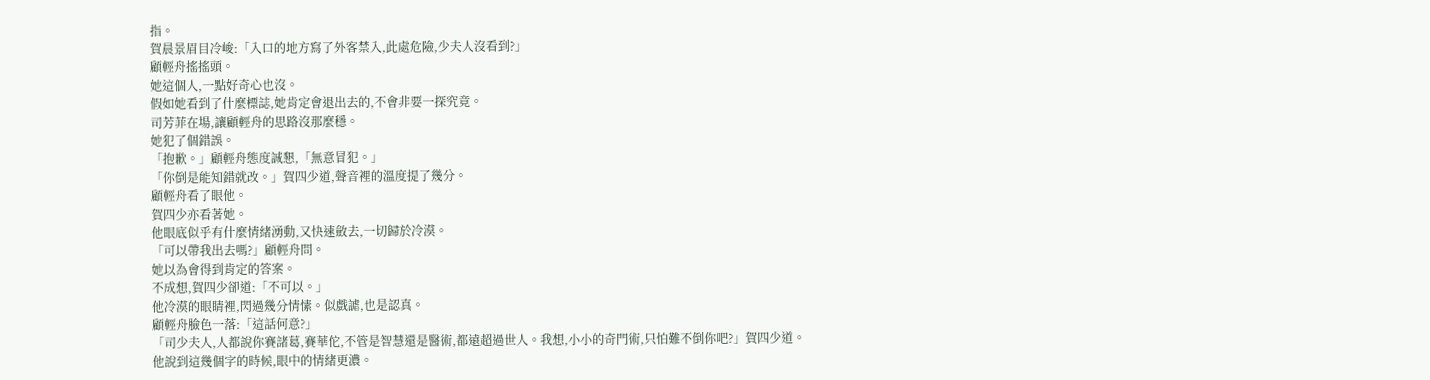指。
賀晨景眉目冷峻:「入口的地方寫了外客禁入,此處危險,少夫人沒看到?」
顧輕舟搖搖頭。
她這個人,一點好奇心也沒。
假如她看到了什麼標誌,她肯定會退出去的,不會非要一探究竟。
司芳菲在場,讓顧輕舟的思路沒那麼穩。
她犯了個錯誤。
「抱歉。」顧輕舟態度誠懇,「無意冒犯。」
「你倒是能知錯就改。」賀四少道,聲音裡的溫度提了幾分。
顧輕舟看了眼他。
賀四少亦看著她。
他眼底似乎有什麼情緒湧動,又快速斂去,一切歸於冷漠。
「可以帶我出去嗎?」顧輕舟問。
她以為會得到肯定的答案。
不成想,賀四少卻道:「不可以。」
他冷漠的眼睛裡,閃過幾分情愫。似戲謔,也是認真。
顧輕舟臉色一落:「這話何意?」
「司少夫人,人都說你賽諸葛,賽華佗,不管是智慧還是醫術,都遠超過世人。我想,小小的奇門術,只怕難不倒你吧?」賀四少道。
他說到這幾個字的時候,眼中的情緒更濃。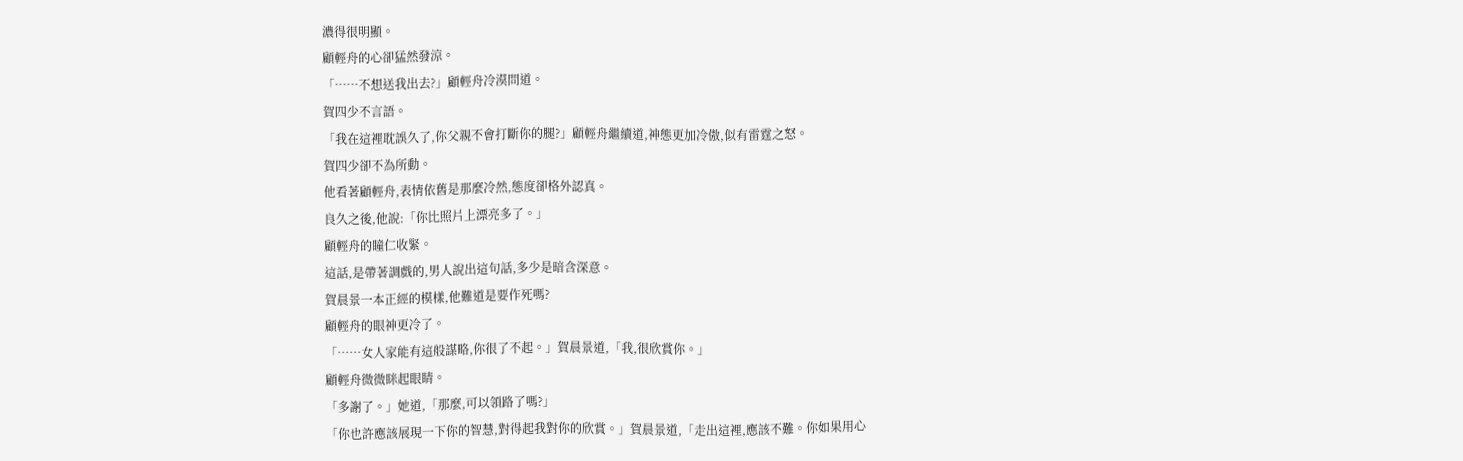濃得很明顯。
顧輕舟的心卻猛然發涼。
「……不想送我出去?」顧輕舟冷漠問道。
賀四少不言語。
「我在這裡耽誤久了,你父親不會打斷你的腿?」顧輕舟繼續道,神態更加冷傲,似有雷霆之怒。
賀四少卻不為所動。
他看著顧輕舟,表情依舊是那麼冷然,態度卻格外認真。
良久之後,他說:「你比照片上漂亮多了。」
顧輕舟的瞳仁收緊。
這話,是帶著調戲的,男人說出這句話,多少是暗含深意。
賀晨景一本正經的模樣,他難道是要作死嗎?
顧輕舟的眼神更冷了。
「……女人家能有這般謀略,你很了不起。」賀晨景道,「我,很欣賞你。」
顧輕舟微微眯起眼睛。
「多謝了。」她道,「那麼,可以領路了嗎?」
「你也許應該展現一下你的智慧,對得起我對你的欣賞。」賀晨景道,「走出這裡,應該不難。你如果用心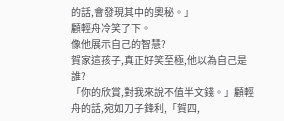的話,會發現其中的奧秘。」
顧輕舟冷笑了下。
像他展示自己的智慧?
賀家這孩子,真正好笑至極,他以為自己是誰?
「你的欣賞,對我來說不值半文錢。」顧輕舟的話,宛如刀子鋒利,「賀四,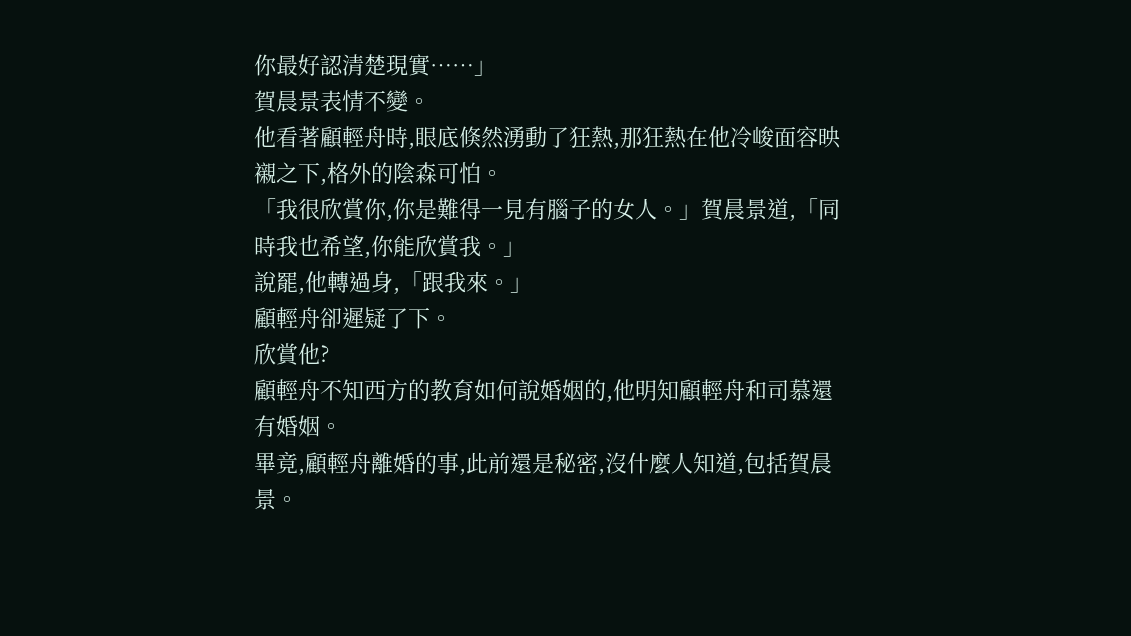你最好認清楚現實……」
賀晨景表情不變。
他看著顧輕舟時,眼底倏然湧動了狂熱,那狂熱在他冷峻面容映襯之下,格外的陰森可怕。
「我很欣賞你,你是難得一見有腦子的女人。」賀晨景道,「同時我也希望,你能欣賞我。」
說罷,他轉過身,「跟我來。」
顧輕舟卻遲疑了下。
欣賞他?
顧輕舟不知西方的教育如何說婚姻的,他明知顧輕舟和司慕還有婚姻。
畢竟,顧輕舟離婚的事,此前還是秘密,沒什麼人知道,包括賀晨景。